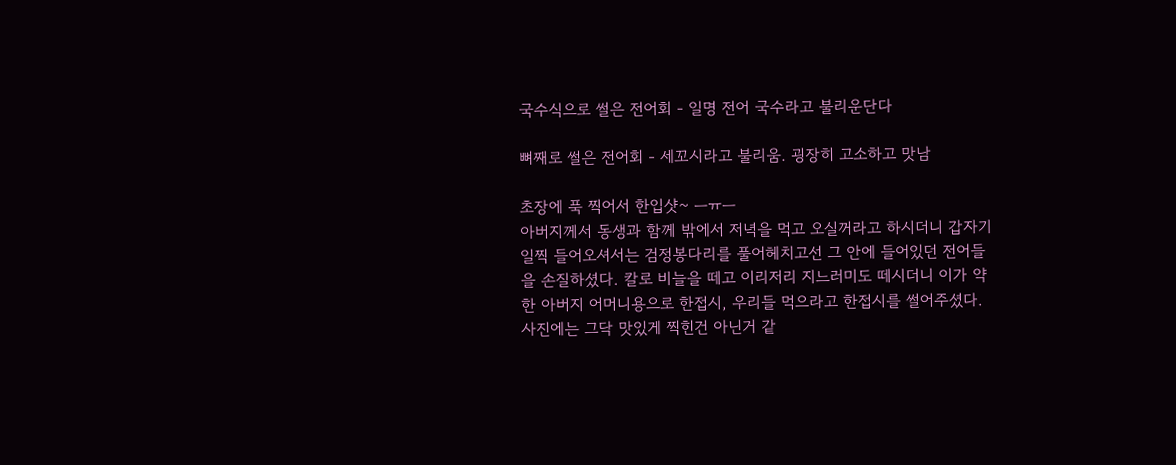국수식으로 썰은 전어회 - 일명 전어 국수라고 불리운단다

뼈째로 썰은 전어회 - 세꼬시라고 불리움. 굉장히 고소하고 맛남

초장에 푹 찍어서 한입샷~ ㅡㅠㅡ
아버지께서 동생과 함께 밖에서 저녁을 먹고 오실꺼라고 하시더니 갑자기 일찍 들어오셔서는 검정봉다리를 풀어헤치고선 그 안에 들어있던 전어들을 손질하셨다. 칼로 비늘을 떼고 이리저리 지느러미도 떼시더니 이가 약한 아버지 어머니용으로 한접시, 우리들 먹으라고 한접시를 썰어주셨다.
사진에는 그닥 맛있게 찍힌건 아닌거 같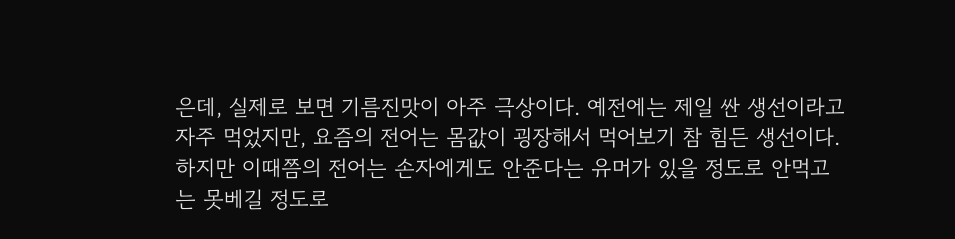은데, 실제로 보면 기름진맛이 아주 극상이다. 예전에는 제일 싼 생선이라고 자주 먹었지만, 요즘의 전어는 몸값이 굉장해서 먹어보기 참 힘든 생선이다. 하지만 이때쯤의 전어는 손자에게도 안준다는 유머가 있을 정도로 안먹고는 못베길 정도로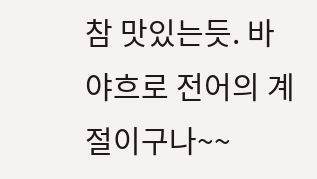참 맛있는듯. 바야흐로 전어의 계절이구나~~